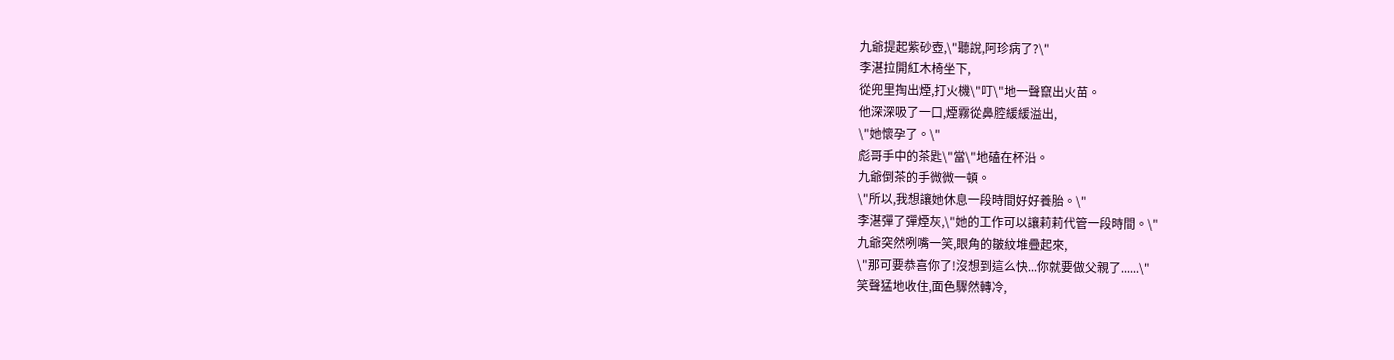九爺提起紫砂壺,\"聽說,阿珍病了?\"
李湛拉開紅木椅坐下,
從兜里掏出煙,打火機\"叮\"地一聲竄出火苗。
他深深吸了一口,煙霧從鼻腔緩緩溢出,
\"她懷孕了。\"
彪哥手中的茶匙\"當\"地磕在杯沿。
九爺倒茶的手微微一頓。
\"所以,我想讓她休息一段時間好好養胎。\"
李湛彈了彈煙灰,\"她的工作可以讓莉莉代管一段時間。\"
九爺突然咧嘴一笑,眼角的皺紋堆疊起來,
\"那可要恭喜你了!沒想到這么快...你就要做父親了......\"
笑聲猛地收住,面色驟然轉冷,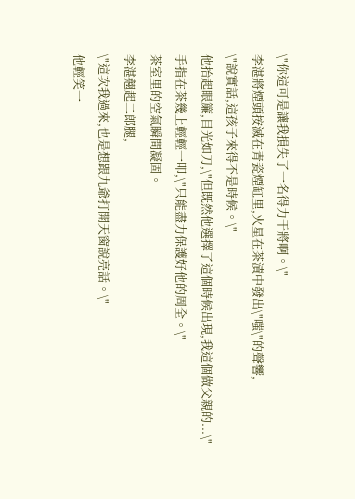\"你這可是讓我損失了一名得力干將啊。\"
李湛將煙頭按滅在青瓷煙缸里,火星在茶漬中發出\"嗤\"的聲響,
\"說實話,這孩子來得不是時候。\"
他抬起眼簾,目光如刀,\"但既然他選擇了這個時候出現,我這個做父親的...\"
手指在茶幾上輕輕一叩,\"只能盡力保護好他的周全。\"
茶室里的空氣瞬間凝固。
李湛翹起二郎腿,
\"這次我過來,也是想跟九爺打開天窗說亮話。\"
他輕笑一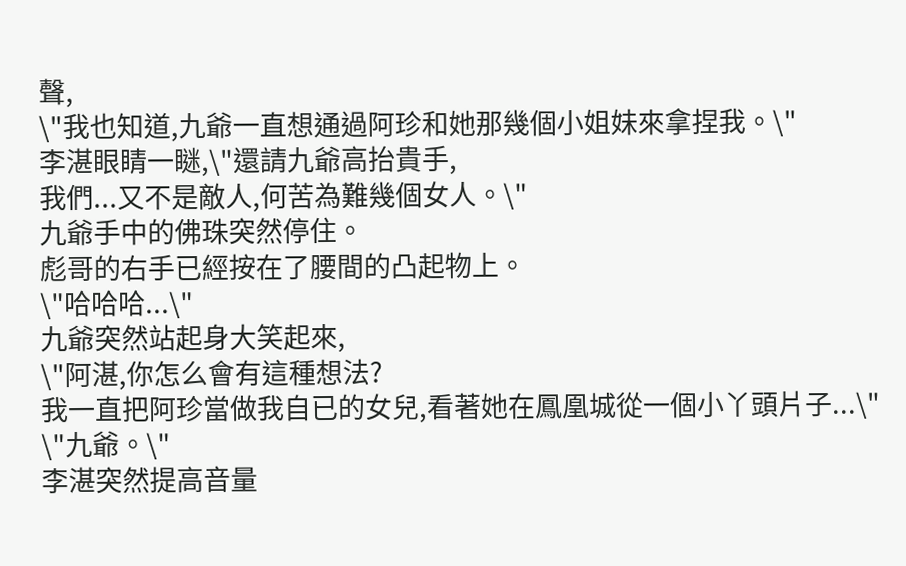聲,
\"我也知道,九爺一直想通過阿珍和她那幾個小姐妹來拿捏我。\"
李湛眼睛一瞇,\"還請九爺高抬貴手,
我們...又不是敵人,何苦為難幾個女人。\"
九爺手中的佛珠突然停住。
彪哥的右手已經按在了腰間的凸起物上。
\"哈哈哈...\"
九爺突然站起身大笑起來,
\"阿湛,你怎么會有這種想法?
我一直把阿珍當做我自已的女兒,看著她在鳳凰城從一個小丫頭片子...\"
\"九爺。\"
李湛突然提高音量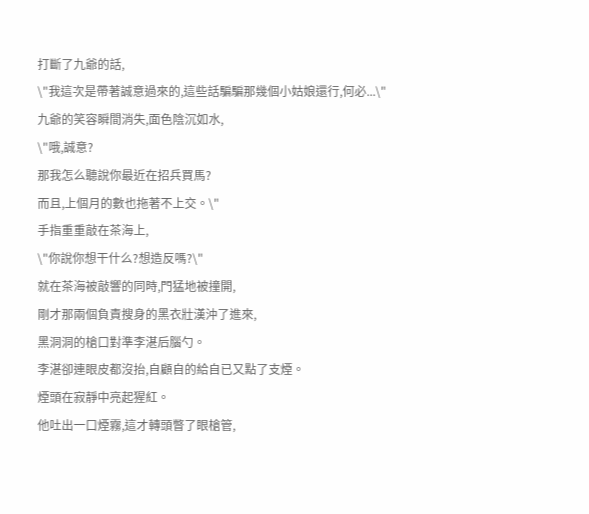打斷了九爺的話,
\"我這次是帶著誠意過來的,這些話騙騙那幾個小姑娘還行,何必...\"
九爺的笑容瞬間消失,面色陰沉如水,
\"哦,誠意?
那我怎么聽說你最近在招兵買馬?
而且,上個月的數也拖著不上交。\"
手指重重敲在茶海上,
\"你說你想干什么?想造反嗎?\"
就在茶海被敲響的同時,門猛地被撞開,
剛才那兩個負責搜身的黑衣壯漢沖了進來,
黑洞洞的槍口對準李湛后腦勺。
李湛卻連眼皮都沒抬,自顧自的給自已又點了支煙。
煙頭在寂靜中亮起猩紅。
他吐出一口煙霧,這才轉頭瞥了眼槍管,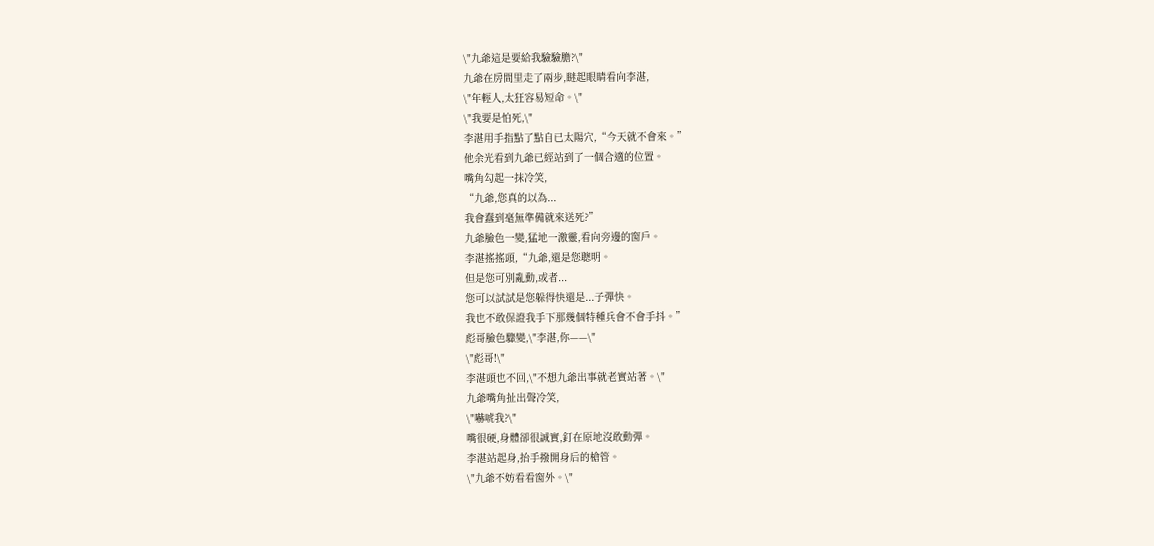\"九爺這是要給我驗驗膽?\"
九爺在房間里走了兩步,瞇起眼睛看向李湛,
\"年輕人,太狂容易短命。\"
\"我要是怕死,\"
李湛用手指點了點自已太陽穴,“今天就不會來。”
他余光看到九爺已經站到了一個合適的位置。
嘴角勾起一抹冷笑,
“九爺,您真的以為...
我會蠢到毫無準備就來送死?”
九爺臉色一變,猛地一激靈,看向旁邊的窗戶。
李湛搖搖頭,“九爺,還是您聰明。
但是您可別亂動,或者...
您可以試試是您躲得快還是...子彈快。
我也不敢保證我手下那幾個特種兵會不會手抖。”
彪哥臉色驟變,\"李湛,你——\"
\"彪哥!\"
李湛頭也不回,\"不想九爺出事就老實站著。\"
九爺嘴角扯出聲冷笑,
\"嚇唬我?\"
嘴很硬,身體卻很誠實,釘在原地沒敢動彈。
李湛站起身,抬手撥開身后的槍管。
\"九爺不妨看看窗外。\"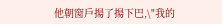他朝窗戶揚了揚下巴,\"我的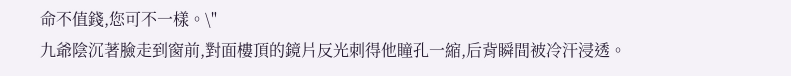命不值錢,您可不一樣。\"
九爺陰沉著臉走到窗前,對面樓頂的鏡片反光刺得他瞳孔一縮,后背瞬間被冷汗浸透。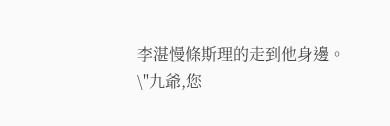李湛慢條斯理的走到他身邊。
\"九爺,您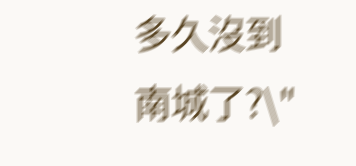多久沒到南城了?\"